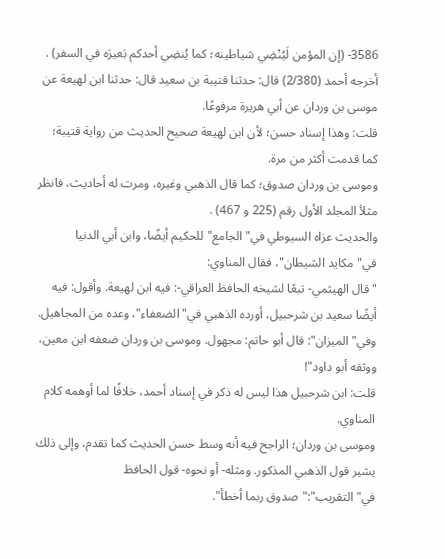3586- (إن المؤمن لَيُنْضِي شياطينه؛ كما يُنضِي أحدكم بَعيرَه في السفر) .
أخرجه أحمد (2/380) قال: حدثنا قتيبة بن سعيد قال: حدثنا ابن لهيعة عن موسى بن وردان عن أبي هريرة مرفوعًا.
قلت: وهذا إسناد حسن؛ لأن ابن لهيعة صحيح الحديث من رواية قتيبة؛ كما قدمت أكثر من مرة.
وموسى بن وردان صدوق؛ كما قال الذهبي وغيره، ومرت له أحاديث، فانظر مثلأ المجلد الأول رقم (225 و 467) .
والحديث عزاه السيوطي في"الجامع"للحكيم أيضًا، وابن أبي الدنيا في"مكايد الشيطان"، فقال المناوي:
"قال الهيثمي- تبعًا لشيخه الحافظ العراقي-: فيه ابن لهيعة. وأقول: فيه أيضًا سعيد بن شرحبيل، أورده الذهبي في"الضعفاء"، وعده من المجاهيل. وفي"الميزان": قال أبو حاتم: مجهول. وموسى بن وردان ضعفه ابن معين، ووثقه أبو داود"!
قلت: ابن شرحبيل هذا ليس له ذكر في إسناد أحمد، خلافًا لما أوهمه كلام المناوي.
وموسى بن وردان؛ الراجح فيه أنه وسط حسن الحديث كما تقدم، وإلى ذلك يشير قول الذهبي المذكور. ومثله- أو نحوه- قول الحافظ في"التقريب":"صدوق ربما أخطأ".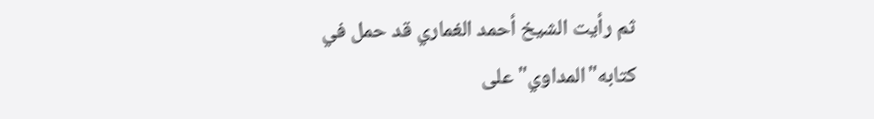ثم رأيت الشيخ أحمد الغماري قد حمل في كتابه"المداوي"على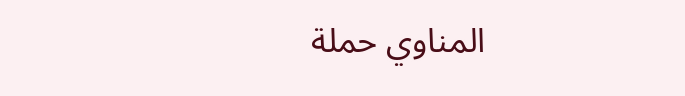المناوي حملة